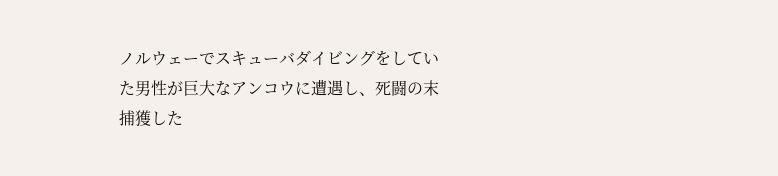ノルウェーでスキューバダイビングをしていた男性が巨大なアンコウに遭遇し、死闘の末捕獲した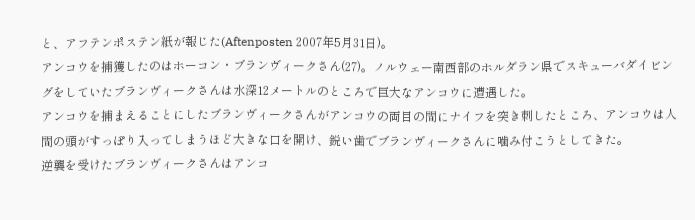と、アフテンポステン紙が報じた(Aftenposten 2007年5月31日)。
アンコウを捕獲したのはホーコン・ブランヴィークさん(27)。ノルウェー南西部のホルダラン県でスキューバダイビングをしていたブランヴィークさんは水深12メートルのところで巨大なアンコウに遭遇した。
アンコウを捕まえることにしたブランヴィークさんがアンコウの両目の間にナイフを突き刺したところ、アンコウは人間の頭がすっぽり入ってしまうほど大きな口を開け、鋭い歯でブランヴィークさんに噛み付こうとしてきた。
逆襲を受けたブランヴィークさんはアンコ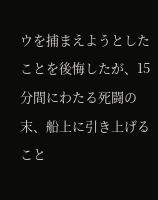ウを捕まえようとしたことを後悔したが、15分間にわたる死闘の末、船上に引き上げること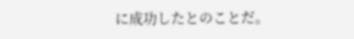に成功したとのことだ。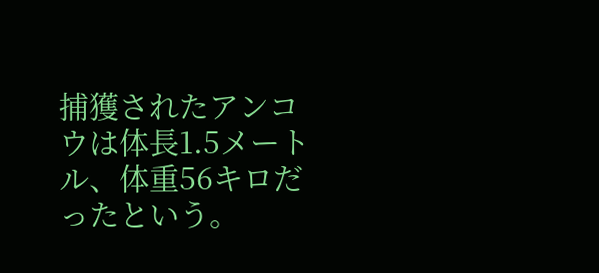捕獲されたアンコウは体長1.5メートル、体重56キロだったという。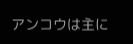アンコウは主に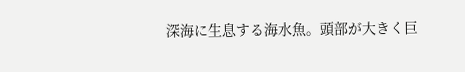深海に生息する海水魚。頭部が大きく巨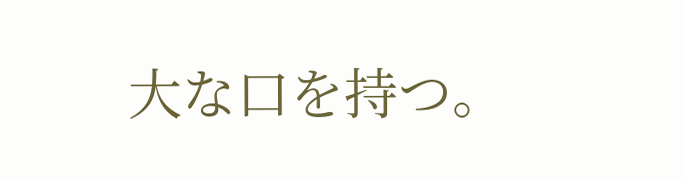大な口を持つ。